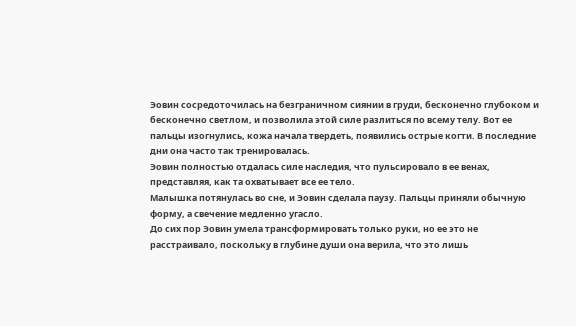Эовин сосредоточилась на безграничном сиянии в груди, бесконечно глубоком и бесконечно светлом, и позволила этой силе разлиться по всему телу. Вот ее пальцы изогнулись, кожа начала твердеть, появились острые когти. В последние дни она часто так тренировалась.
Эовин полностью отдалась силе наследия, что пульсировало в ее венах, представляя, как та охватывает все ее тело.
Малышка потянулась во сне, и Эовин сделала паузу. Пальцы приняли обычную форму, а свечение медленно угасло.
До сих пор Эовин умела трансформировать только руки, но ее это не расстраивало, поскольку в глубине души она верила, что это лишь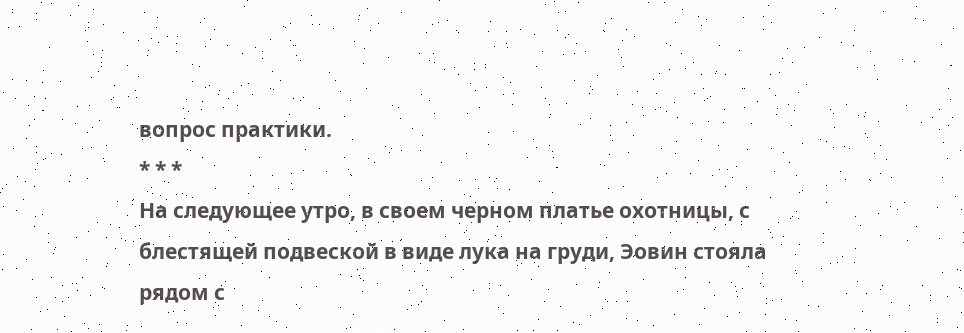вопрос практики.
* * *
На следующее утро, в своем черном платье охотницы, с блестящей подвеской в виде лука на груди, Эовин стояла рядом с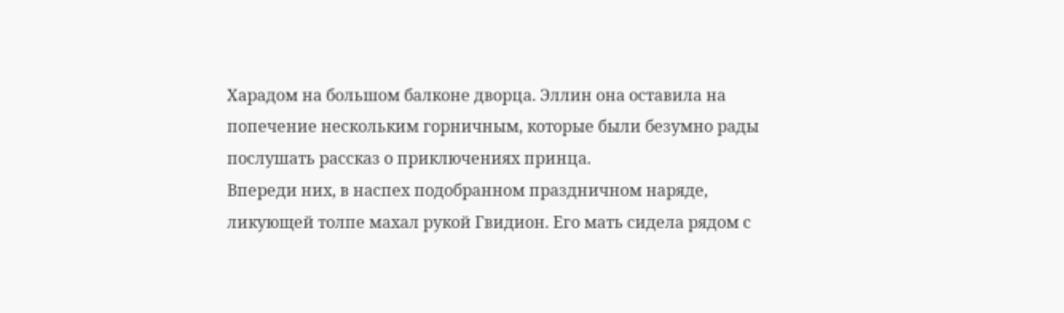Харадом на большом балконе дворца. Эллин она оставила на попечение нескольким горничным, которые были безумно рады послушать рассказ о приключениях принца.
Впереди них, в наспех подобранном праздничном наряде, ликующей толпе махал рукой Гвидион. Его мать сидела рядом с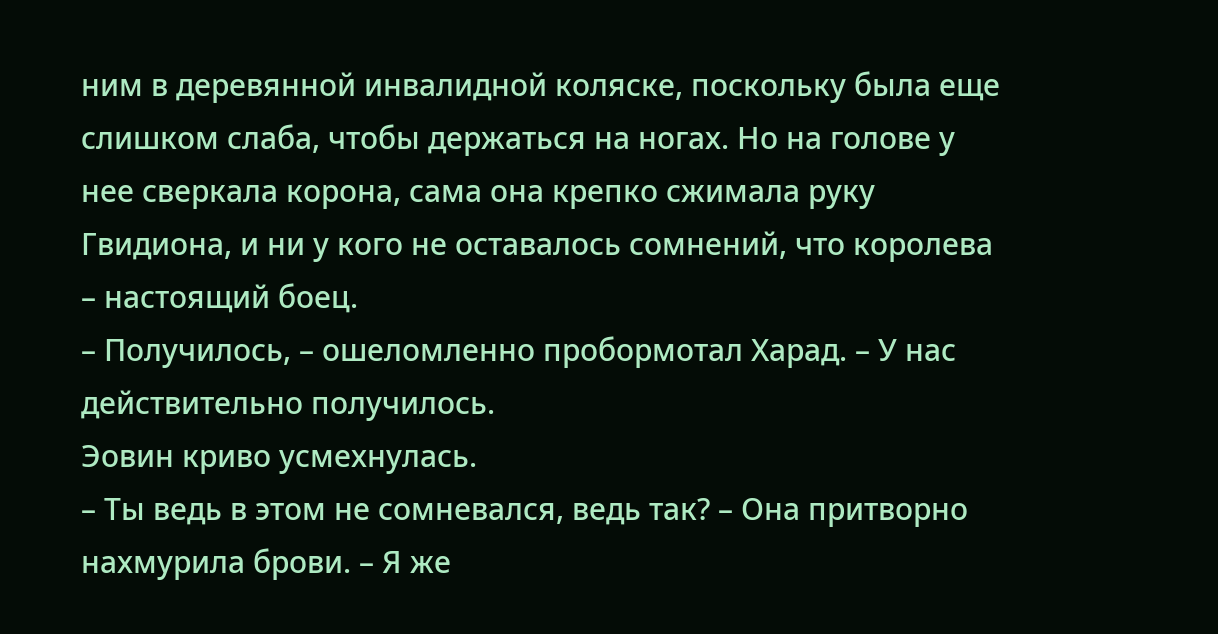ним в деревянной инвалидной коляске, поскольку была еще слишком слаба, чтобы держаться на ногах. Но на голове у нее сверкала корона, сама она крепко сжимала руку Гвидиона, и ни у кого не оставалось сомнений, что королева – настоящий боец.
– Получилось, – ошеломленно пробормотал Харад. – У нас действительно получилось.
Эовин криво усмехнулась.
– Ты ведь в этом не сомневался, ведь так? – Она притворно нахмурила брови. – Я же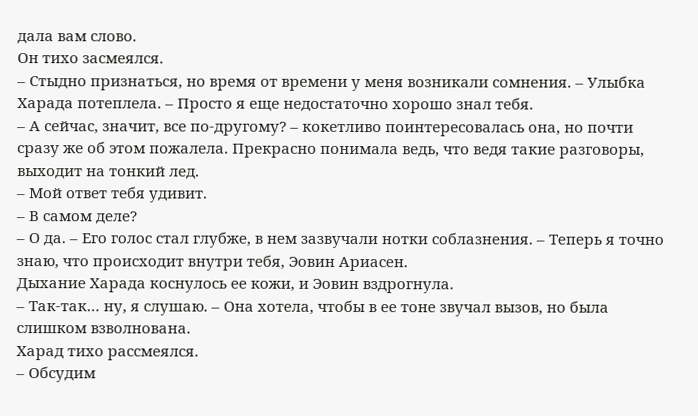дала вам слово.
Он тихо засмеялся.
– Стыдно признаться, но время от времени у меня возникали сомнения. – Улыбка Харада потеплела. – Просто я еще недостаточно хорошо знал тебя.
– А сейчас, значит, все по-другому? – кокетливо поинтересовалась она, но почти сразу же об этом пожалела. Прекрасно понимала ведь, что ведя такие разговоры, выходит на тонкий лед.
– Мой ответ тебя удивит.
– В самом деле?
– О да. – Его голос стал глубже, в нем зазвучали нотки соблазнения. – Теперь я точно знаю, что происходит внутри тебя, Эовин Ариасен.
Дыхание Харада коснулось ее кожи, и Эовин вздрогнула.
– Так-так… ну, я слушаю. – Она хотела, чтобы в ее тоне звучал вызов, но была слишком взволнована.
Харад тихо рассмеялся.
– Обсудим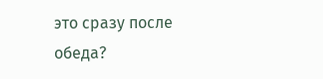это сразу после обеда?